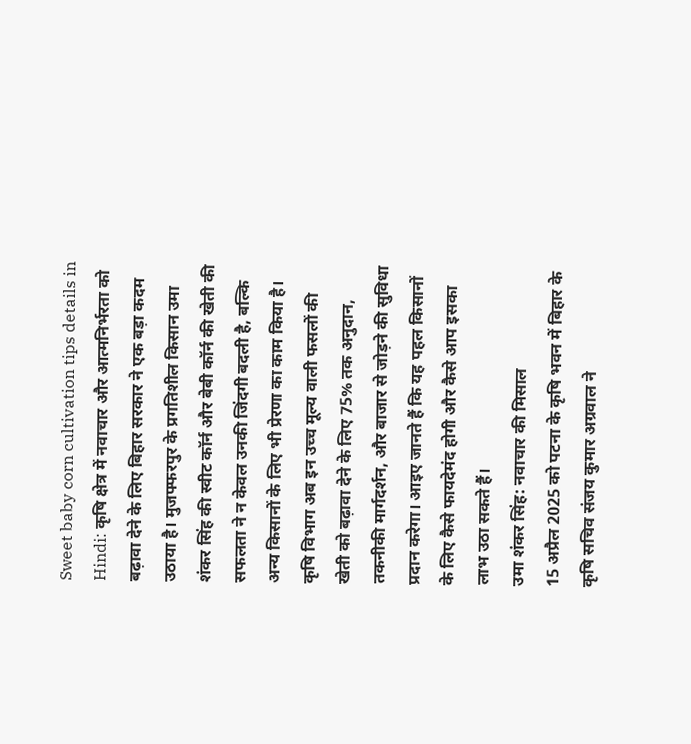Sweet baby corn cultivation tips details in Hindi: कृषि क्षेत्र में नवाचार और आत्मनिर्भरता को बढ़ावा देने के लिए बिहार सरकार ने एक बड़ा कदम उठाया है। मुजफ्फरपुर के प्रगतिशील किसान उमा शंकर सिंह की स्वीट कॉर्न और बेबी कॉर्न की खेती की सफलता ने न केवल उनकी जिंदगी बदली है, बल्कि अन्य किसानों के लिए भी प्रेरणा का काम किया है। कृषि विभाग अब इन उच्च मूल्य वाली फसलों की खेती को बढ़ावा देने के लिए 75% तक अनुदान, तकनीकी मार्गदर्शन, और बाजार से जोड़ने की सुविधा प्रदान करेगा। आइए जानते हैं कि यह पहल किसानों के लिए कैसे फायदेमंद होगी और कैसे आप इसका लाभ उठा सकते हैं।
उमा शंकर सिंह: नवाचार की मिसाल
15 अप्रैल 2025 को पटना के कृषि भवन में बिहार के कृषि सचिव संजय कुमार अग्रवाल ने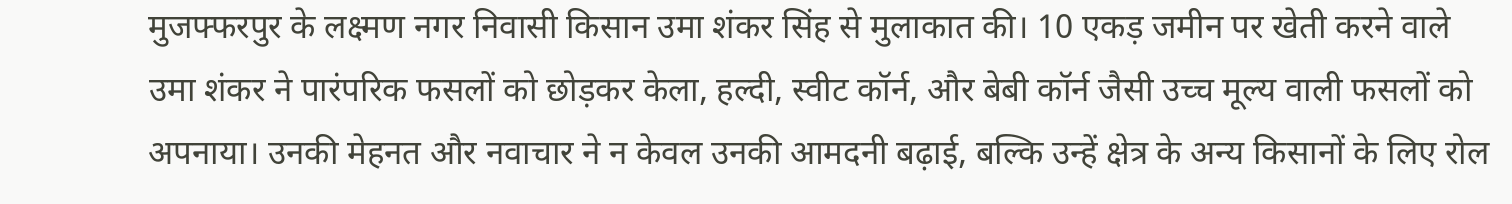मुजफ्फरपुर के लक्ष्मण नगर निवासी किसान उमा शंकर सिंह से मुलाकात की। 10 एकड़ जमीन पर खेती करने वाले उमा शंकर ने पारंपरिक फसलों को छोड़कर केला, हल्दी, स्वीट कॉर्न, और बेबी कॉर्न जैसी उच्च मूल्य वाली फसलों को अपनाया। उनकी मेहनत और नवाचार ने न केवल उनकी आमदनी बढ़ाई, बल्कि उन्हें क्षेत्र के अन्य किसानों के लिए रोल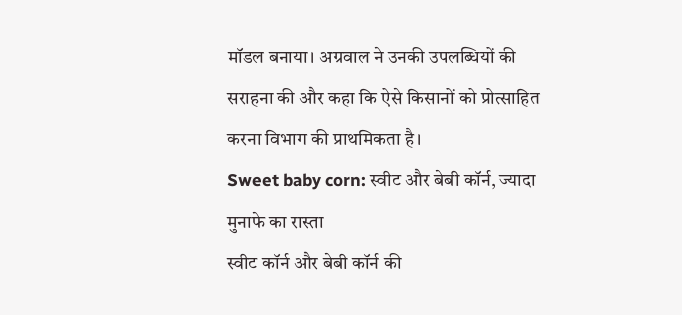मॉडल बनाया। अग्रवाल ने उनकी उपलब्धियों की सराहना की और कहा कि ऐसे किसानों को प्रोत्साहित करना विभाग की प्राथमिकता है।
Sweet baby corn: स्वीट और बेबी कॉर्न, ज्यादा मुनाफे का रास्ता
स्वीट कॉर्न और बेबी कॉर्न की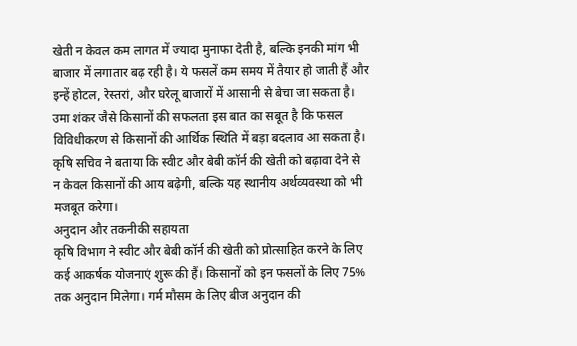खेती न केवल कम लागत में ज्यादा मुनाफा देती है, बल्कि इनकी मांग भी बाजार में लगातार बढ़ रही है। ये फसलें कम समय में तैयार हो जाती हैं और इन्हें होटल, रेस्तरां, और घरेलू बाजारों में आसानी से बेचा जा सकता है। उमा शंकर जैसे किसानों की सफलता इस बात का सबूत है कि फसल विविधीकरण से किसानों की आर्थिक स्थिति में बड़ा बदलाव आ सकता है। कृषि सचिव ने बताया कि स्वीट और बेबी कॉर्न की खेती को बढ़ावा देने से न केवल किसानों की आय बढ़ेगी, बल्कि यह स्थानीय अर्थव्यवस्था को भी मजबूत करेगा।
अनुदान और तकनीकी सहायता
कृषि विभाग ने स्वीट और बेबी कॉर्न की खेती को प्रोत्साहित करने के लिए कई आकर्षक योजनाएं शुरू की हैं। किसानों को इन फसलों के लिए 75% तक अनुदान मिलेगा। गर्म मौसम के लिए बीज अनुदान की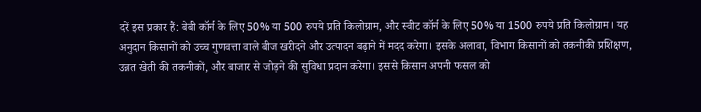दरें इस प्रकार हैं: बेबी कॉर्न के लिए 50% या 500 रुपये प्रति किलोग्राम, और स्वीट कॉर्न के लिए 50% या 1500 रुपये प्रति किलोग्राम। यह अनुदान किसानों को उच्च गुणवत्ता वाले बीज खरीदने और उत्पादन बढ़ाने में मदद करेगा। इसके अलावा, विभाग किसानों को तकनीकी प्रशिक्षण, उन्नत खेती की तकनीकों, और बाजार से जोड़ने की सुविधा प्रदान करेगा। इससे किसान अपनी फसल को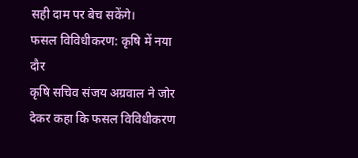सही दाम पर बेच सकेंगे।
फसल विविधीकरण: कृषि में नया दौर
कृषि सचिव संजय अग्रवाल ने जोर देकर कहा कि फसल विविधीकरण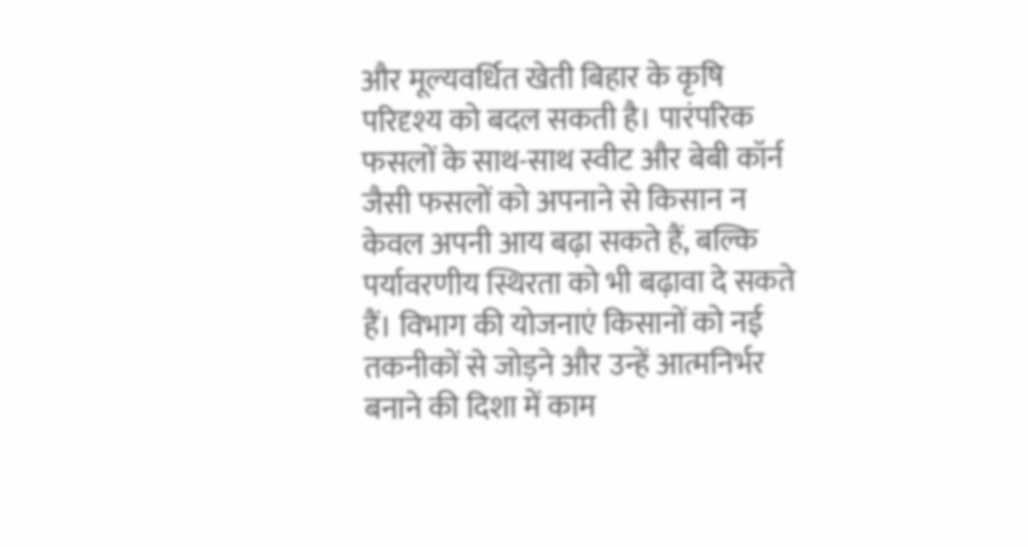और मूल्यवर्धित खेती बिहार के कृषि परिदृश्य को बदल सकती है। पारंपरिक फसलों के साथ-साथ स्वीट और बेबी कॉर्न जैसी फसलों को अपनाने से किसान न केवल अपनी आय बढ़ा सकते हैं, बल्कि पर्यावरणीय स्थिरता को भी बढ़ावा दे सकते हैं। विभाग की योजनाएं किसानों को नई तकनीकों से जोड़ने और उन्हें आत्मनिर्भर बनाने की दिशा में काम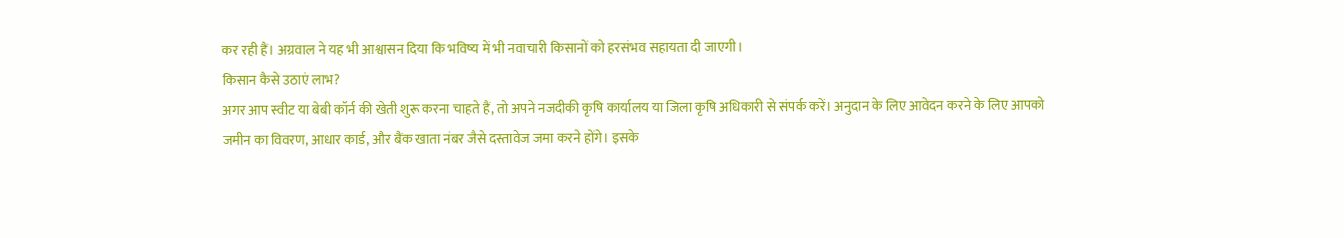कर रही हैं। अग्रवाल ने यह भी आश्वासन दिया कि भविष्य में भी नवाचारी किसानों को हरसंभव सहायता दी जाएगी।
किसान कैसे उठाएं लाभ?
अगर आप स्वीट या बेबी कॉर्न की खेती शुरू करना चाहते हैं, तो अपने नजदीकी कृषि कार्यालय या जिला कृषि अधिकारी से संपर्क करें। अनुदान के लिए आवेदन करने के लिए आपको जमीन का विवरण, आधार कार्ड, और बैंक खाता नंबर जैसे दस्तावेज जमा करने होंगे। इसके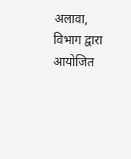अलावा, विभाग द्वारा आयोजित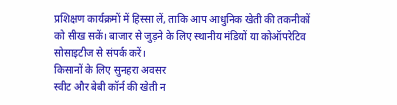प्रशिक्षण कार्यक्रमों में हिस्सा लें, ताकि आप आधुनिक खेती की तकनीकों को सीख सकें। बाजार से जुड़ने के लिए स्थानीय मंडियों या कोऑपरेटिव सोसाइटीज से संपर्क करें।
किसानों के लिए सुनहरा अवसर
स्वीट और बेबी कॉर्न की खेती न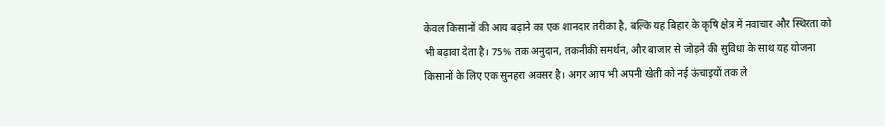केवल किसानों की आय बढ़ाने का एक शानदार तरीका है, बल्कि यह बिहार के कृषि क्षेत्र में नवाचार और स्थिरता को भी बढ़ावा देता है। 75% तक अनुदान, तकनीकी समर्थन, और बाजार से जोड़ने की सुविधा के साथ यह योजना किसानों के लिए एक सुनहरा अवसर है। अगर आप भी अपनी खेती को नई ऊंचाइयों तक ले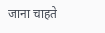जाना चाहते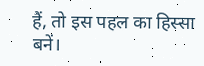हैं, तो इस पहल का हिस्सा बनें।